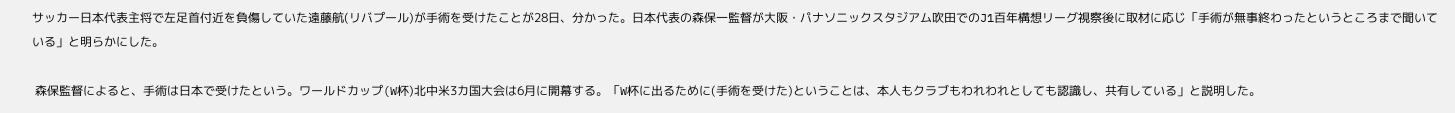サッカー日本代表主将で左足首付近を負傷していた遠藤航(リバプール)が手術を受けたことが28日、分かった。日本代表の森保一監督が大阪・パナソニックスタジアム吹田でのJ1百年構想リーグ視察後に取材に応じ「手術が無事終わったというところまで聞いている」と明らかにした。

 森保監督によると、手術は日本で受けたという。ワールドカップ(W杯)北中米3カ国大会は6月に開幕する。「W杯に出るために(手術を受けた)ということは、本人もクラブもわれわれとしても認識し、共有している」と説明した。